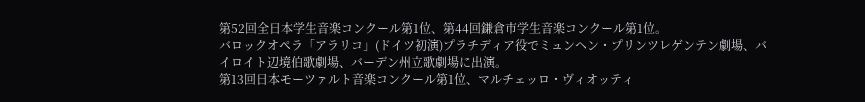第52回全日本学生音楽コンクール第1位、第44回鎌倉市学生音楽コンクール第1位。
バロックオペラ「アラリコ」(ドイツ初演)プラチディア役でミュンヘン・プリンツレゲンテン劇場、バイロイト辺境伯歌劇場、バーデン州立歌劇場に出演。
第13回日本モーツァルト音楽コンクール第1位、マルチェッロ・ヴィオッティ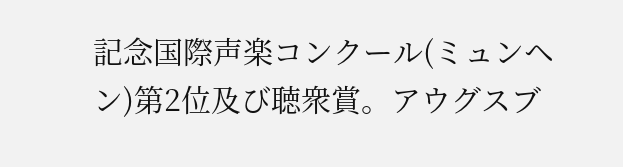記念国際声楽コンクール(ミュンヘン)第2位及び聴衆賞。アウグスブ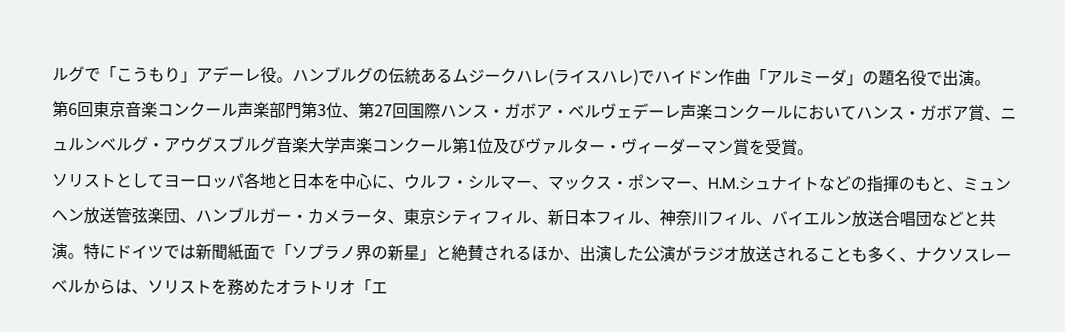ルグで「こうもり」アデーレ役。ハンブルグの伝統あるムジークハレ(ライスハレ)でハイドン作曲「アルミーダ」の題名役で出演。
第6回東京音楽コンクール声楽部門第3位、第27回国際ハンス・ガボア・ベルヴェデーレ声楽コンクールにおいてハンス・ガボア賞、ニュルンベルグ・アウグスブルグ音楽大学声楽コンクール第1位及びヴァルター・ヴィーダーマン賞を受賞。
ソリストとしてヨーロッパ各地と日本を中心に、ウルフ・シルマー、マックス・ポンマー、H.M.シュナイトなどの指揮のもと、ミュンヘン放送管弦楽団、ハンブルガー・カメラータ、東京シティフィル、新日本フィル、神奈川フィル、バイエルン放送合唱団などと共演。特にドイツでは新聞紙面で「ソプラノ界の新星」と絶賛されるほか、出演した公演がラジオ放送されることも多く、ナクソスレーベルからは、ソリストを務めたオラトリオ「エ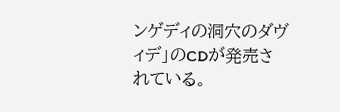ンゲディの洞穴のダヴィデ」のCDが発売されている。